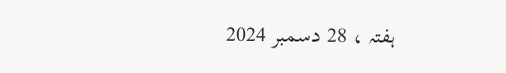ہفتہ ، 28 دسمبر 2024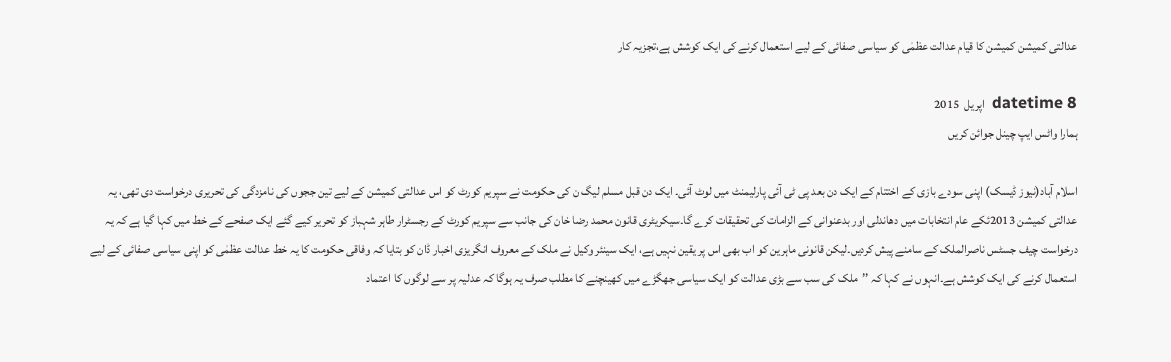عدالتی کمیشن کمیشن کا قیام عدالت عظمٰی کو سیاسی صفائی کے لیے استعمال کرنے کی ایک کوشش ہے،تجزیہ کار

datetime 8  اپریل  2015
ہمارا واٹس ایپ چینل جوائن کریں

اسلام آباد(نیوز ڈیسک) اپنی سودے بازی کے اختتام کے ایک دن بعد پی ٹی آئی پارلیمنٹ میں لوٹ آئی۔ ایک دن قبل مسلم لیگ ن کی حکومت نے سپریم کورٹ کو اس عدالتی کمیشن کے لیے تین ججوں کی نامزدگی کی تحریری درخواست دی تھی، یہ عدالتی کمیشن 2013ئکے عام انتخابات میں دھاندلی اور بدعنوانی کے الزامات کی تحقیقات کرے گا۔سیکریٹری قانون محمد رضا خان کی جانب سے سپریم کورٹ کے رجسٹرار طاہر شہباز کو تحریر کیے گئے ایک صفحے کے خط میں کہا گیا ہے کہ یہ درخواست چیف جسٹس ناصرالملک کے سامنے پیش کردیں۔لیکن قانونی ماہرین کو اب بھی اس پر یقین نہیں ہے، ایک سینئر وکیل نے ملک کے معروف انگریزی اخبار ڈان کو بتایا کہ وفاقی حکومت کا یہ خط عدالت عظمٰی کو اپنی سیاسی صفائی کے لیے استعمال کرنے کی ایک کوشش ہے۔انہوں نے کہا کہ ’’ملک کی سب سے بڑی عدالت کو ایک سیاسی جھگڑے میں کھینچنے کا مطلب صرف یہ ہوگا کہ عدلیہ پر سے لوگوں کا اعتماد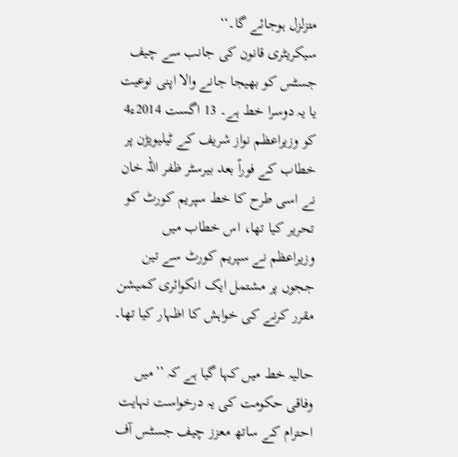متزلزل ہوجائے گا۔‘‘
سیکریٹری قانون کی جانب سے چیف جسٹس کو بھیجا جانے والا اپنی نوعیت یا یہ دوسرا خط ہے۔ 13 اگست 2014ء4 کو وزیراعظم نواز شریف کے ٹیلیویڑن پر خطاب کے فوراً بعد بیرسٹر ظفر اللہ خان نے اسی طرح کا خط سپریم کورٹ کو تحریر کیا تھا، اس خطاب میں وزیراعظم نے سپریم کورٹ سے تین ججوں پر مشتمل ایک انکوائری کمیشن مقرر کرنے کی خواہش کا اظہار کیا تھا۔

حالیہ خط میں کہا گیا ہے کہ ’’میں وفاقی حکومت کی یہ درخواست نہایت احترام کے ساتھ معزز چیف جسٹس آف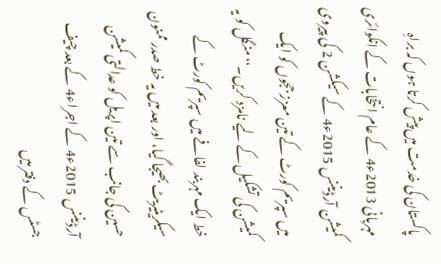پاکستان کی خدمت میں پیش کرتا ہوں کہ براہِ مہربانی 2013ء4 کے عام انتخابات کے انکوائری کمیشن آرڈیننس 2015ء4 کے سیکشن 2 کی پیروی میں سپریم کورٹ کے تین معزز ججوں کو ایک کمیشن کی تشکیل کے لیے نامزد کریں۔‘‘منگل کو یہ خط ایک مہربند لفافے میں سپریم کورٹ کے سیکریٹیریٹ بھیجا گیا، اور بعد میں یہ خط صدر ممنون حسین کی جانب سے تین اپریل کو عدالتی کمیشن آرڈیننس 2015ء4 کے اجراء4 کے بعد چیف جسٹس کے دفتر میں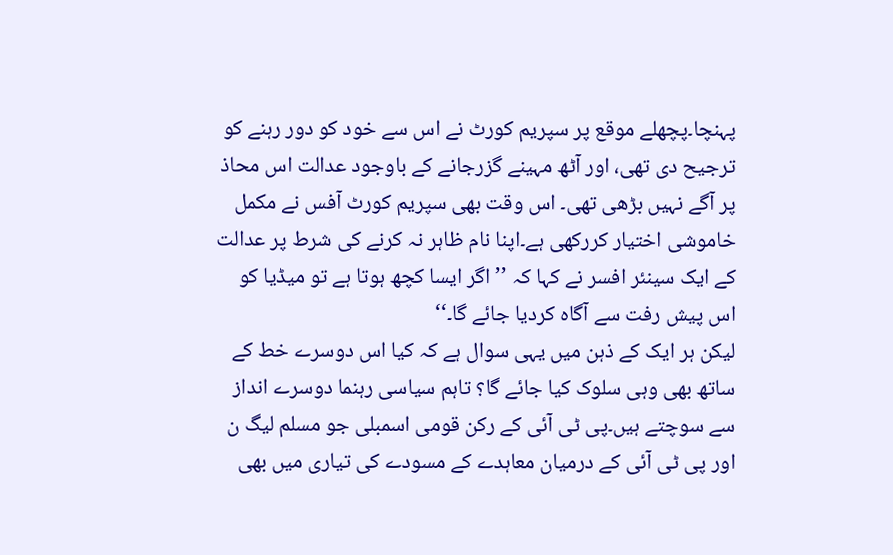پہنچا۔پچھلے موقع پر سپریم کورٹ نے اس سے خود کو دور رہنے کو ترجیح دی تھی، اور آٹھ مہینے گزرجانے کے باوجود عدالت اس محاذ پر آگے نہیں بڑھی تھی۔ اس وقت بھی سپریم کورٹ آفس نے مکمل خاموشی اختیار کررکھی ہے۔اپنا نام ظاہر نہ کرنے کی شرط پر عدالت کے ایک سینئر افسر نے کہا کہ ’’اگر ایسا کچھ ہوتا ہے تو میڈیا کو اس پیش رفت سے آگاہ کردیا جائے گا۔‘‘
لیکن ہر ایک کے ذہن میں یہی سوال ہے کہ کیا اس دوسرے خط کے ساتھ بھی وہی سلوک کیا جائے گا؟ تاہم سیاسی رہنما دوسرے انداز سے سوچتے ہیں۔پی ٹی آئی کے رکن قومی اسمبلی جو مسلم لیگ ن اور پی ٹی آئی کے درمیان معاہدے کے مسودے کی تیاری میں بھی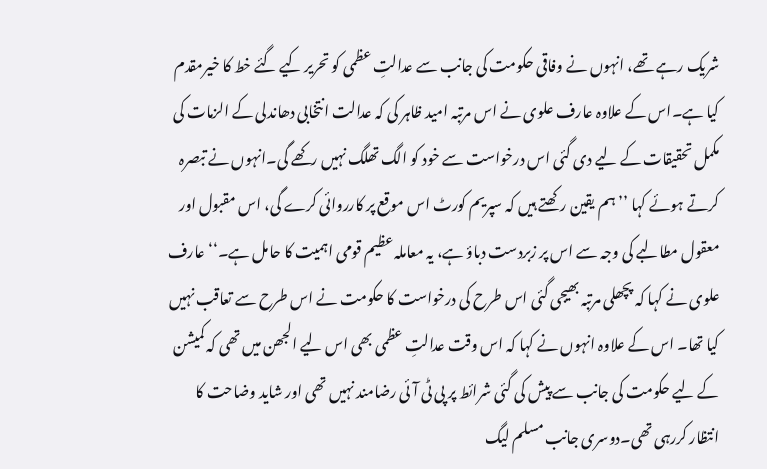شریک رہے تھے، انہوں نے وفاقی حکومت کی جانب سے عدالتِ عظمی کو تحریر کیے گئے خط کا خیرمقدم کیا ہے۔اس کے علاوہ عارف علوی نے اس مرتبہ امید ظاہر کی کہ عدالت انتخابی دھاندلی کے الزمات کی مکمل تحقیقات کے لیے دی گئی اس درخواست سے خود کو الگ تھلگ نہیں رکھے گی۔انہوں نے تبصرہ کرتے ہوئے کہا ’’ہم یقین رکھتے ہیں کہ سپریم کورٹ اس موقع پر کارروائی کرے گی، اس مقبول اور معقول مطالبے کی وجہ سے اس پر زبردست دباؤ ہے، یہ معاملہ عظیم قومی اہمیت کا حامل ہے۔‘‘عارف علوی نے کہا کہ پچھلی مرتبہ بھیجی گئی اس طرح کی درخواست کا حکومت نے اس طرح سے تعاقب نہیں کیا تھا۔ اس کے علاوہ انہوں نے کہا کہ اس وقت عدالتِ عظمی بھی اس لیے الجھن میں تھی کہ کمیشن کے لیے حکومت کی جانب سے پیش کی گئی شرائط پر پی ٹی آئی رضامند نہیں تھی اور شاید وضاحت کا انتظار کررہی تھی۔دوسری جانب مسلم لیگ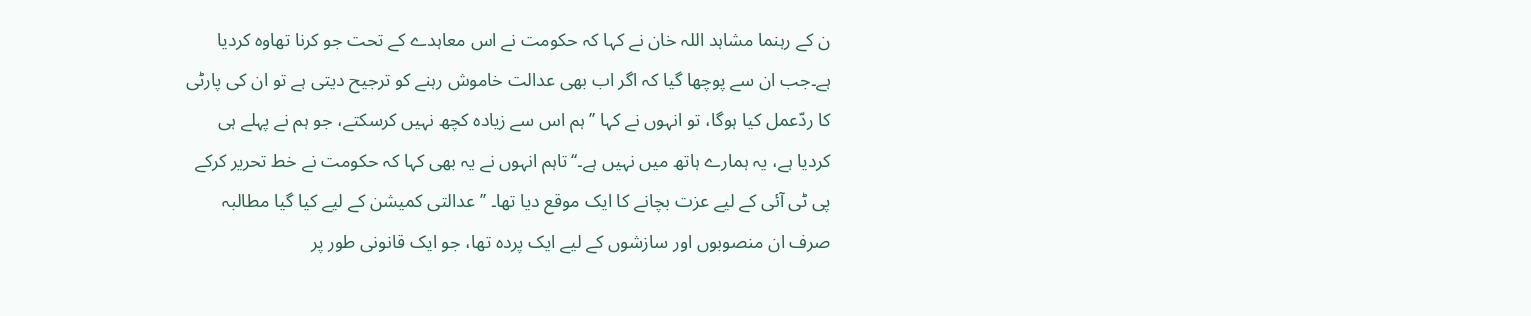ن کے رہنما مشاہد اللہ خان نے کہا کہ حکومت نے اس معاہدے کے تحت جو کرنا تھاوہ کردیا ہے۔جب ان سے پوچھا گیا کہ اگر اب بھی عدالت خاموش رہنے کو ترجیح دیتی ہے تو ان کی پارٹی کا ردّعمل کیا ہوگا، تو انہوں نے کہا ’’ہم اس سے زیادہ کچھ نہیں کرسکتے، جو ہم نے پہلے ہی کردیا ہے، یہ ہمارے ہاتھ میں نہیں ہے۔‘‘تاہم انہوں نے یہ بھی کہا کہ حکومت نے خط تحریر کرکے پی ٹی آئی کے لیے عزت بچانے کا ایک موقع دیا تھا۔ ’’عدالتی کمیشن کے لیے کیا گیا مطالبہ صرف ان منصوبوں اور سازشوں کے لیے ایک پردہ تھا، جو ایک قانونی طور پر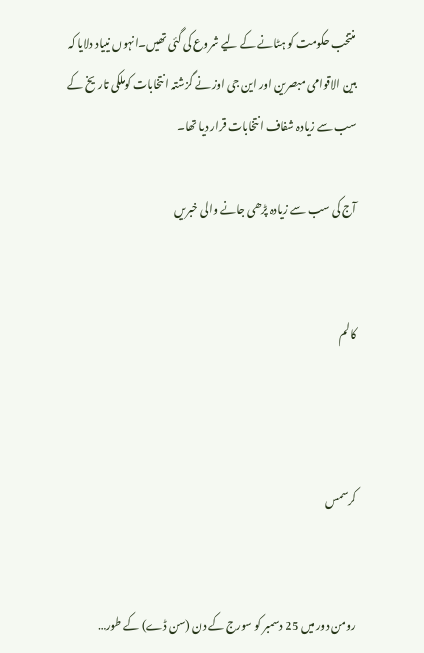منتخب حکومت کو ہٹانے کے لیے شروع کی گئی تھیں۔انہوں نییاد دلایا کہ بین الاقوامی مبصرین اور این جی اوز نے گزشتہ انتخابات کوملکی تاریخ کے سب سے زیادہ شفاف انتخابات قرار دیا تھا۔

آج کی سب سے زیادہ پڑھی جانے والی خبریں


کالم



کرسمس


رومن دور میں 25 دسمبر کو سورج کے دن (سن ڈے) کے طور…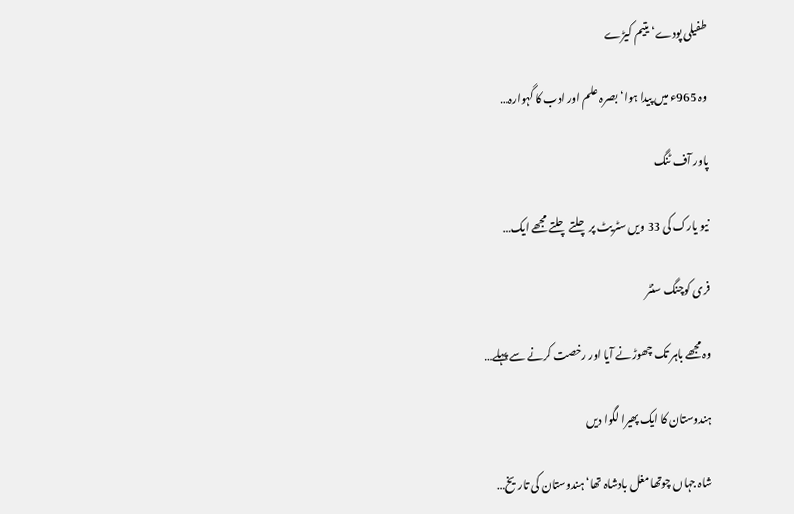طفیلی پودے‘ یتیم کیڑے

وہ 965ء میں پیدا ہوا‘ بصرہ علم اور ادب کا گہوارہ…

پاور آف ٹنگ

نیو یارک کی 33 ویں سٹریٹ پر چلتے چلتے مجھے ایک…

فری کوچنگ سنٹر

وہ مجھے باہر تک چھوڑنے آیا اور رخصت کرنے سے پہلے…

ہندوستان کا ایک پھیرا لگوا دیں

شاہ جہاں چوتھا مغل بادشاہ تھا‘ ہندوستان کی تاریخ…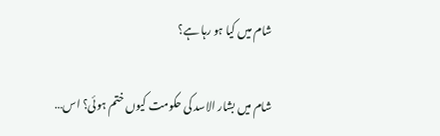شام میں کیا ہو رہا ہے؟

شام میں بشار الاسد کی حکومت کیوں ختم ہوئی؟ اس…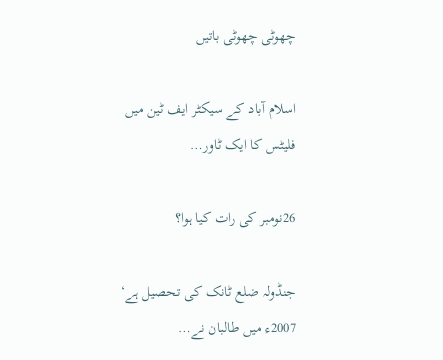چھوٹی چھوٹی باتیں

اسلام آباد کے سیکٹر ایف ٹین میں فلیٹس کا ایک ٹاور…

26نومبر کی رات کیا ہوا؟

جنڈولہ ضلع ٹانک کی تحصیل ہے‘ 2007ء میں طالبان نے…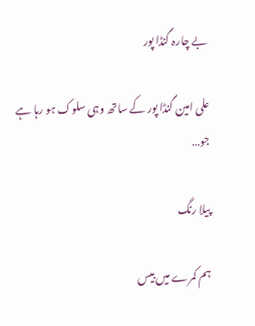بے چارہ گنڈا پور

علی امین گنڈا پور کے ساتھ وہی سلوک ہو رہا ہے جو…

پیلا رنگ

ہم کمرے میں بیس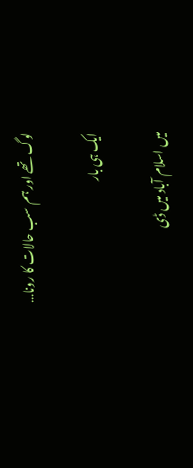لوگ تھے اور ہم سب حالات کا رونا…

ایک ہی بار

میں اسلام آباد میں ڈی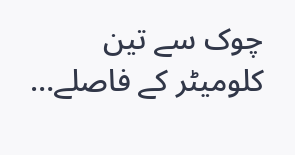چوک سے تین کلومیٹر کے فاصلے…